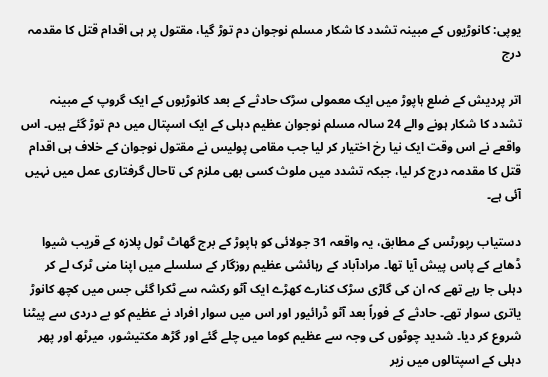یوپی: کانوڑیوں کے مبینہ تشدد کا شکار مسلم نوجوان دم توڑ گیا، مقتول پر ہی اقدام قتل کا مقدمہ درج

اتر پردیش کے ضلع ہاپوڑ میں ایک معمولی سڑک حادثے کے بعد کانوڑیوں کے ایک گروپ کے مبینہ تشدد کا شکار ہونے والے 24 سالہ مسلم نوجوان عظیم دہلی کے ایک اسپتال میں دم توڑ گئے ہیں۔ اس واقعے نے اس وقت ایک نیا رخ اختیار کر لیا جب مقامی پولیس نے مقتول نوجوان کے خلاف ہی اقدام قتل کا مقدمہ درج کر لیا، جبکہ تشدد میں ملوث کسی بھی ملزم کی تاحال گرفتاری عمل میں نہیں آئی ہے۔

دستیاب رپورٹس کے مطابق، یہ واقعہ 31 جولائی کو ہاپوڑ کے برج گھاٹ ٹول پلازہ کے قریب شیوا ڈھابے کے پاس پیش آیا تھا۔ مرادآباد کے رہائشی عظیم روزگار کے سلسلے میں اپنا منی ٹرک لے کر دہلی جا رہے تھے کہ ان کی گاڑی سڑک کنارے کھڑے ایک آٹو رکشہ سے ٹکرا گئی جس میں کچھ کانوڑ یاتری سوار تھے۔ حادثے کے فوراً بعد آٹو ڈرائیور اور اس میں سوار افراد نے عظیم کو بے دردی سے پیٹنا شروع کر دیا۔ شدید چوٹوں کی وجہ سے عظیم کوما میں چلے گئے اور گڑھ مکتیشور، میرٹھ اور پھر دہلی کے اسپتالوں میں زیر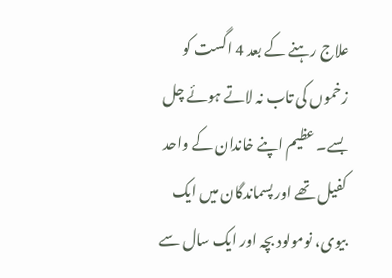علاج رہنے کے بعد 4 اگست کو زخموں کی تاب نہ لاتے ہوئے چل بسے۔ عظیم اپنے خاندان کے واحد کفیل تھے اور پسماندگان میں ایک بیوی، نومولود بچہ اور ایک سال سے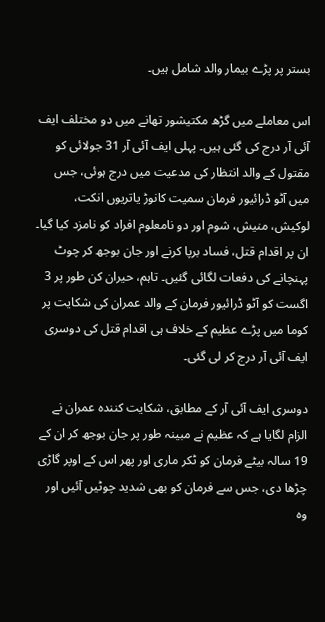بستر پر پڑے بیمار والد شامل ہیں۔

اس معاملے میں گڑھ مکتیشور تھانے میں دو مختلف ایف آئی آر درج کی گئی ہیں۔ پہلی ایف آئی آر 31 جولائی کو مقتول کے والد انتظار کی مدعیت میں درج ہوئی، جس میں آٹو ڈرائیور فرمان سمیت کانوڑ یاتریوں انکت، لوکیش، منیش، شوم اور دو نامعلوم افراد کو نامزد کیا گیا۔ ان پر اقدام قتل، فساد برپا کرنے اور جان بوجھ کر چوٹ پہنچانے کی دفعات لگائی گئیں۔ تاہم، حیران کن طور پر 3 اگست کو آٹو ڈرائیور فرمان کے والد عمران کی شکایت پر کوما میں پڑے عظیم کے خلاف ہی اقدام قتل کی دوسری ایف آئی آر درج کر لی گئی۔

دوسری ایف آئی آر کے مطابق، شکایت کنندہ عمران نے الزام لگایا ہے کہ عظیم نے مبینہ طور پر جان بوجھ کر ان کے 19 سالہ بیٹے فرمان کو ٹکر ماری اور پھر اس کے اوپر گاڑی چڑھا دی، جس سے فرمان کو بھی شدید چوٹیں آئیں اور وہ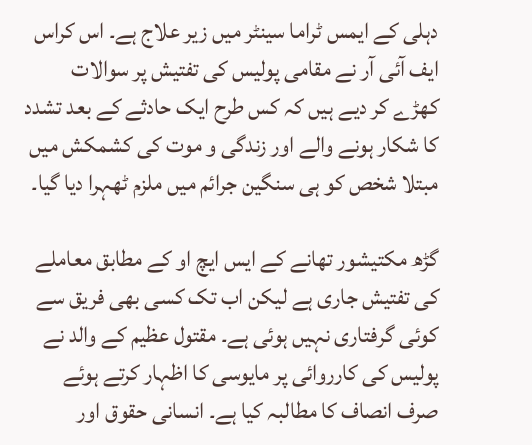دہلی کے ایمس ٹراما سینٹر میں زیر علاج ہے۔ اس کراس ایف آئی آر نے مقامی پولیس کی تفتیش پر سوالات کھڑے کر دیے ہیں کہ کس طرح ایک حادثے کے بعد تشدد کا شکار ہونے والے اور زندگی و موت کی کشمکش میں مبتلا شخص کو ہی سنگین جرائم میں ملزم ٹھہرا دیا گیا۔

گڑھ مکتیشور تھانے کے ایس ایچ او کے مطابق معاملے کی تفتیش جاری ہے لیکن اب تک کسی بھی فریق سے کوئی گرفتاری نہیں ہوئی ہے۔ مقتول عظیم کے والد نے پولیس کی کارروائی پر مایوسی کا اظہار کرتے ہوئے صرف انصاف کا مطالبہ کیا ہے۔ انسانی حقوق اور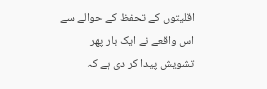اقلیتوں کے تحفظ کے حوالے سے اس واقعے نے ایک بار پھر تشویش پیدا کر دی ہے کہ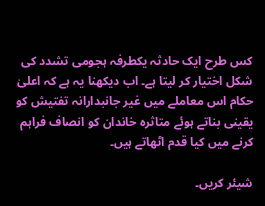کس طرح ایک حادثہ یکطرفہ ہجومی تشدد کی شکل اختیار کر لیتا ہے۔ اب دیکھنا یہ ہے کہ اعلیٰ حکام اس معاملے میں غیر جانبدارانہ تفتیش کو یقینی بناتے ہوئے متاثرہ خاندان کو انصاف فراہم کرنے میں کیا قدم اٹھاتے ہیں۔

شیئر کریں۔